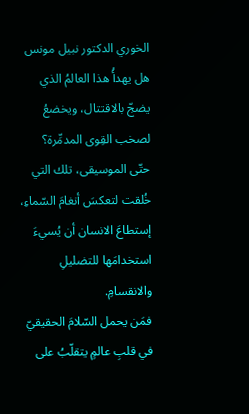الخوري الدكتور نبيل مونس
هل يهدأُ هذا العالمُ الذي يضجّ بالاقتتال، ويخضعُ لصخب القِوى المدمِّرة؟
حتّى الموسيقى، تلك التي خُلقت لتعكسَ أنغامَ السّماءِ، إستطاعَ الانسان أن يُسيءَ استخدامَها للتضليلِ والانقسامِ.
فمَن يحمل السّلامَ الحقيقيّ في قلبِ عالمٍ يتقلّبُ على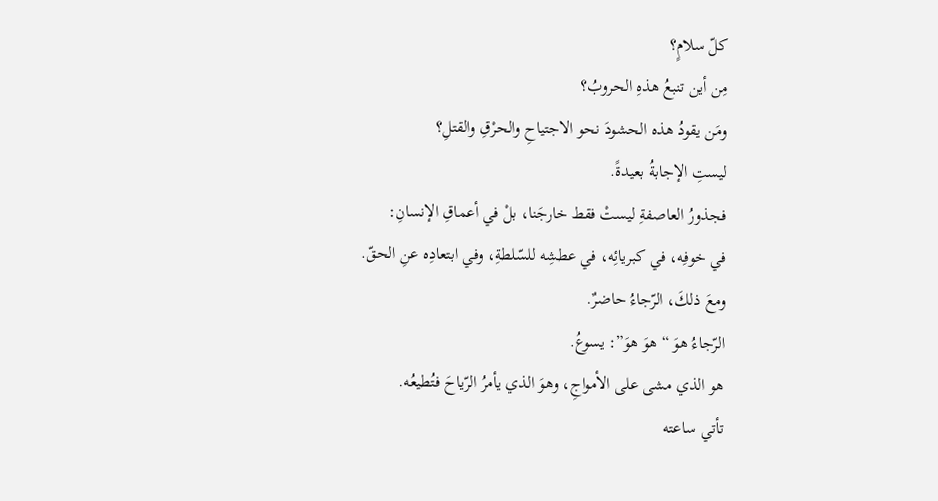كلّ سلامٍ؟
مِن أين تنبعُ هذهِ الحروبُ؟
ومَن يقودُ هذه الحشودَ نحو الاجتياحِ والحرْقِ والقتلِ؟
ليستِ الإجابةُ بعيدةً.
فجذورُ العاصفةِ ليستْ فقط خارجَنا، بلْ في أعماقِ الإنسانِ:
في خوفِه، في كبريائِه، في عطشِه للسّلطةِ، وفي ابتعادِه عنِ الحقّ.
ومعَ ذلكَ، الرّجاءُ حاضرٌ.
الرّجاءُ هوَ “هوَ هوَ”: يسوعُ.
هو الذي مشى على الأمواجِ، وهوَ الذي يأمرُ الرّياحَ فتُطيعُه.
تأتي ساعته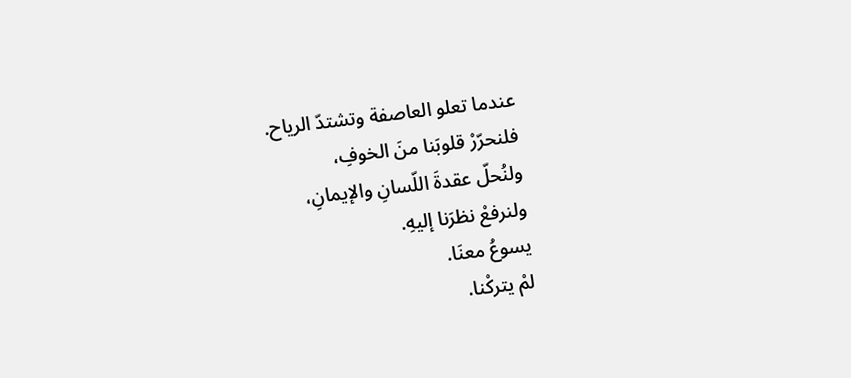عندما تعلو العاصفة وتشتدّ الرياح.
فلنحرّرْ قلوبَنا منَ الخوفِ،
ولنُحلّ عقدةَ اللّسانِ والإيمانِ،
ولنرفعْ نظرَنا إليهِ.
يسوعُ معنَا.
لمْ يتركْنا.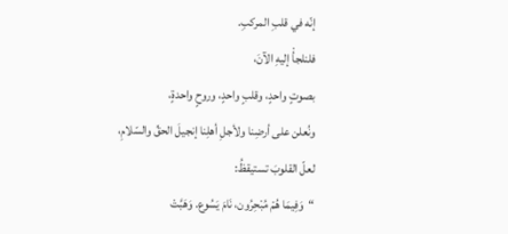إنّه في قلبِ المركبِ.
فلنلجأْ إليهِ الآنَ،
بصوتٍ واحدٍ، وقلبٍ واحدٍ، وروحٍ واحدةٍ،
ونُعلن على أرضِنا ولأجلِ أهلِنا إنجيلَ الحقِّ والسّلامِ،
لعلّ القلوبَ تستيقظُ:
“وَفِيمَا هُمْ مُبْحِرُون، نَامَ يَسُوع. وَهَبَّتْ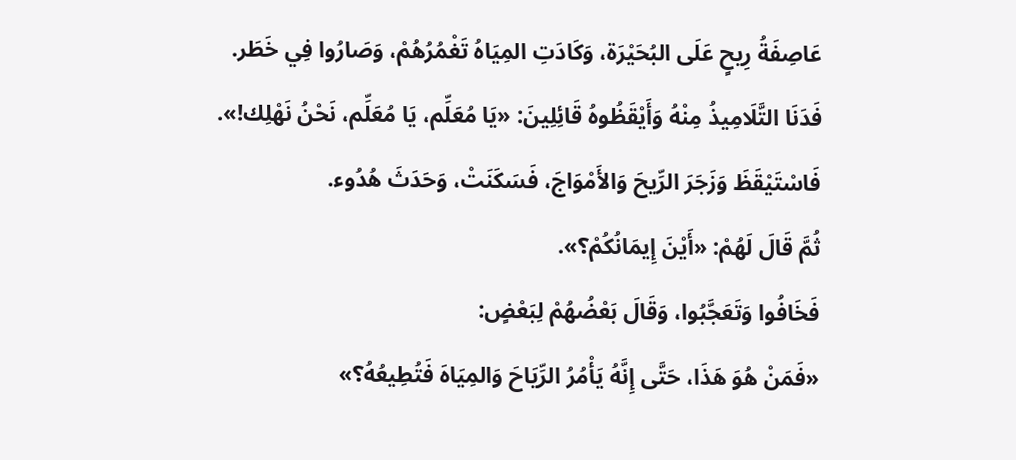عَاصِفَةُ رِيحٍ عَلَى البُحَيْرَة، وَكَادَتِ المِيَاهُ تَغْمُرُهُمْ، وَصَارُوا فِي خَطَر.
فَدَنَا التَّلَامِيذُ مِنْهُ وَأَيْقَظُوهُ قَائِلِينَ: «يَا مُعَلِّم، يَا مُعَلِّم، نَحْنُ نَهْلِك!».
فَاسْتَيْقَظَ وَزَجَرَ الرِّيحَ وَالأَمْوَاجَ، فَسَكَنَتْ، وَحَدَثَ هُدُوء.
ثُمَّ قَالَ لَهُمْ: «أَيْنَ إِيمَانُكُمْ؟».
فَخَافُوا وَتَعَجَّبُوا، وَقَالَ بَعْضُهُمْ لِبَعْضٍ:
«فَمَنْ هُوَ هَذَا، حَتَّى إِنَّهُ يَأْمُرُ الرِّيَاحَ وَالمِيَاهَ فَتُطِيعُهُ؟»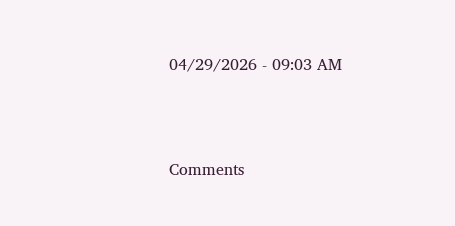04/29/2026 - 09:03 AM





Comments